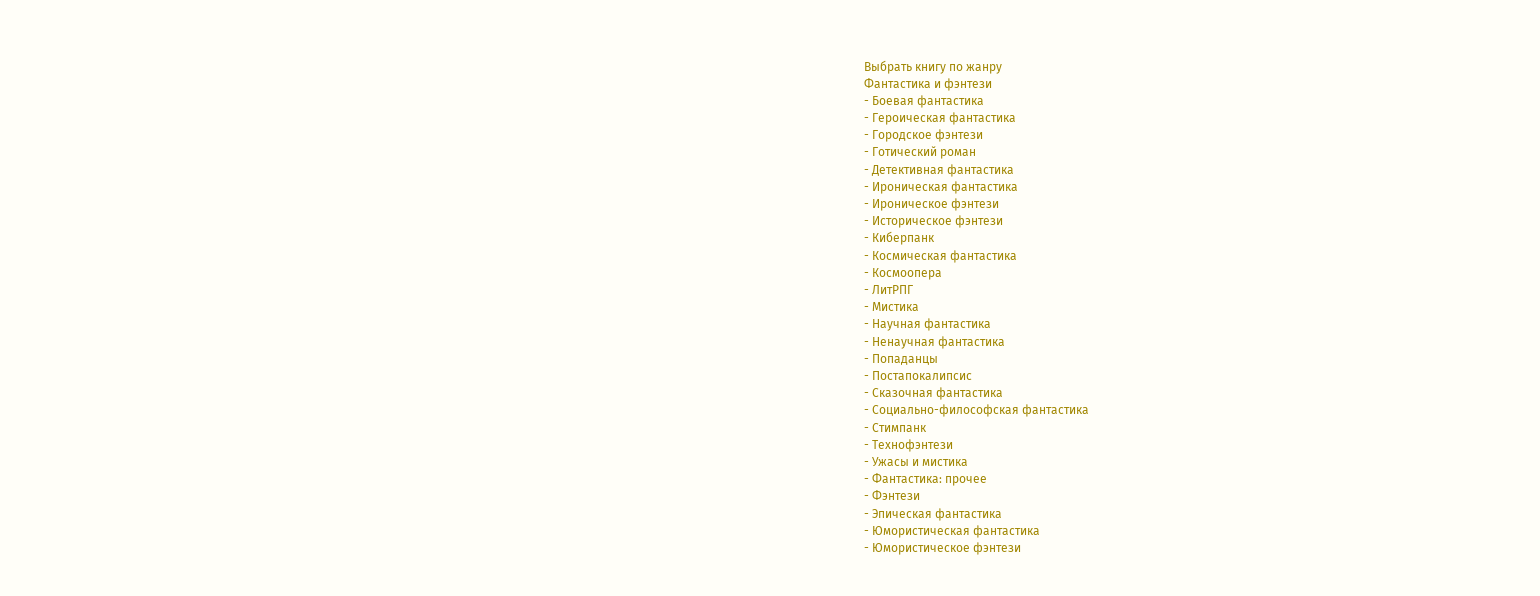Выбрать книгу по жанру
Фантастика и фэнтези
- Боевая фантастика
- Героическая фантастика
- Городское фэнтези
- Готический роман
- Детективная фантастика
- Ироническая фантастика
- Ироническое фэнтези
- Историческое фэнтези
- Киберпанк
- Космическая фантастика
- Космоопера
- ЛитРПГ
- Мистика
- Научная фантастика
- Ненаучная фантастика
- Попаданцы
- Постапокалипсис
- Сказочная фантастика
- Социально-философская фантастика
- Стимпанк
- Технофэнтези
- Ужасы и мистика
- Фантастика: прочее
- Фэнтези
- Эпическая фантастика
- Юмористическая фантастика
- Юмористическое фэнтези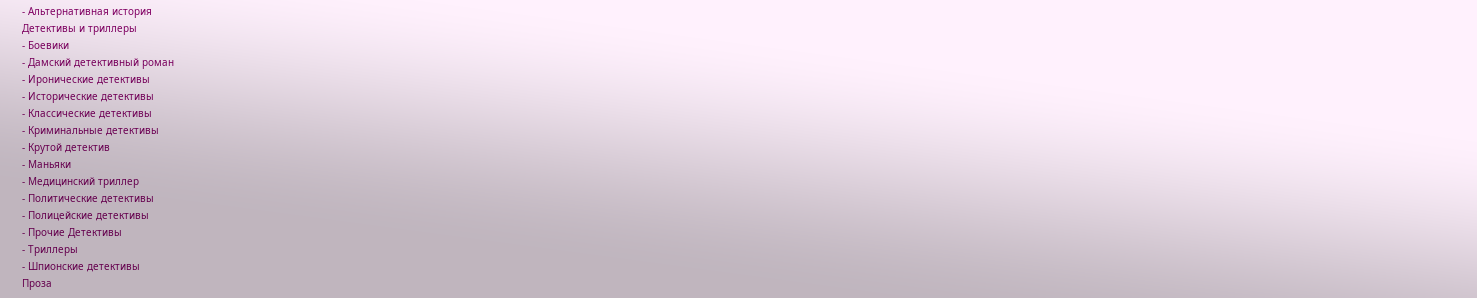- Альтернативная история
Детективы и триллеры
- Боевики
- Дамский детективный роман
- Иронические детективы
- Исторические детективы
- Классические детективы
- Криминальные детективы
- Крутой детектив
- Маньяки
- Медицинский триллер
- Политические детективы
- Полицейские детективы
- Прочие Детективы
- Триллеры
- Шпионские детективы
Проза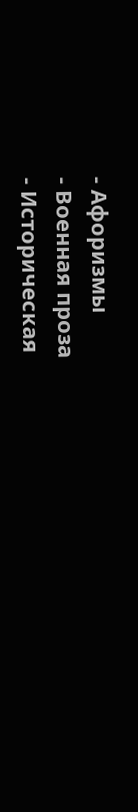- Афоризмы
- Военная проза
- Историческая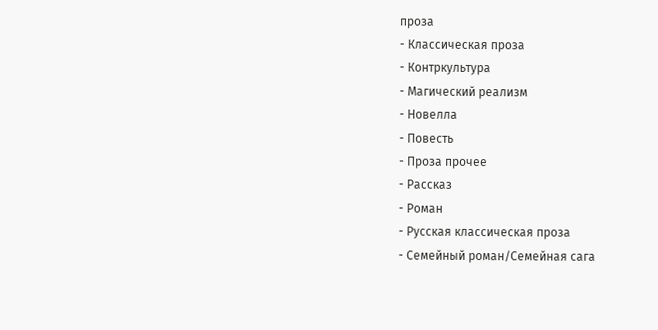проза
- Классическая проза
- Контркультура
- Магический реализм
- Новелла
- Повесть
- Проза прочее
- Рассказ
- Роман
- Русская классическая проза
- Семейный роман/Семейная сага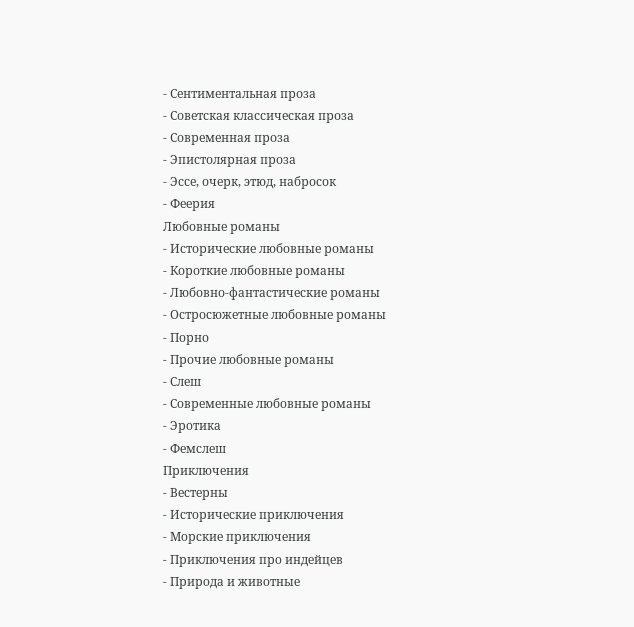- Сентиментальная проза
- Советская классическая проза
- Современная проза
- Эпистолярная проза
- Эссе, очерк, этюд, набросок
- Феерия
Любовные романы
- Исторические любовные романы
- Короткие любовные романы
- Любовно-фантастические романы
- Остросюжетные любовные романы
- Порно
- Прочие любовные романы
- Слеш
- Современные любовные романы
- Эротика
- Фемслеш
Приключения
- Вестерны
- Исторические приключения
- Морские приключения
- Приключения про индейцев
- Природа и животные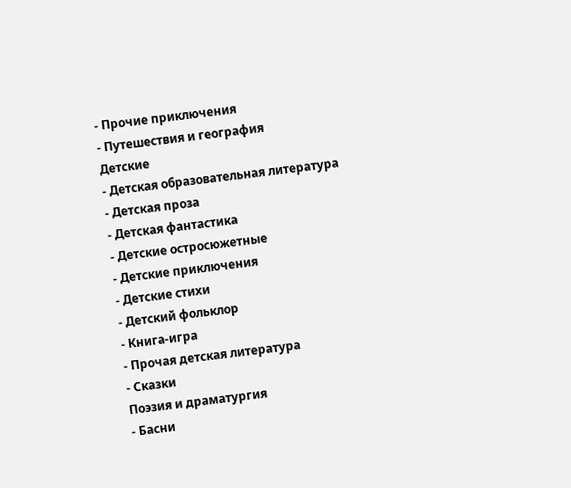- Прочие приключения
- Путешествия и география
Детские
- Детская образовательная литература
- Детская проза
- Детская фантастика
- Детские остросюжетные
- Детские приключения
- Детские стихи
- Детский фольклор
- Книга-игра
- Прочая детская литература
- Сказки
Поэзия и драматургия
- Басни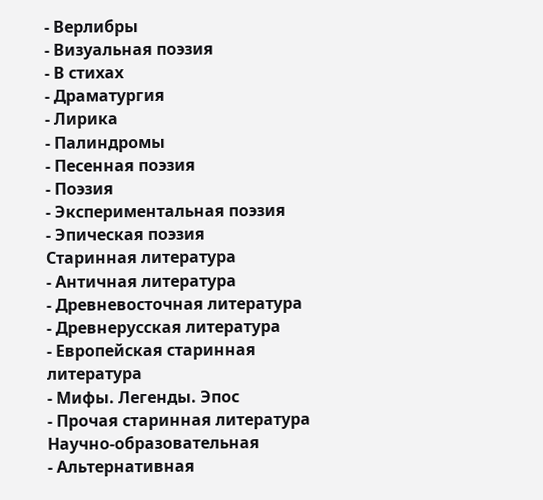- Верлибры
- Визуальная поэзия
- В стихах
- Драматургия
- Лирика
- Палиндромы
- Песенная поэзия
- Поэзия
- Экспериментальная поэзия
- Эпическая поэзия
Старинная литература
- Античная литература
- Древневосточная литература
- Древнерусская литература
- Европейская старинная литература
- Мифы. Легенды. Эпос
- Прочая старинная литература
Научно-образовательная
- Альтернативная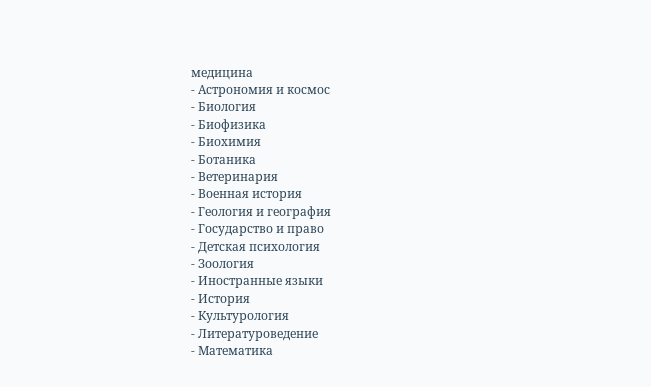медицина
- Астрономия и космос
- Биология
- Биофизика
- Биохимия
- Ботаника
- Ветеринария
- Военная история
- Геология и география
- Государство и право
- Детская психология
- Зоология
- Иностранные языки
- История
- Культурология
- Литературоведение
- Математика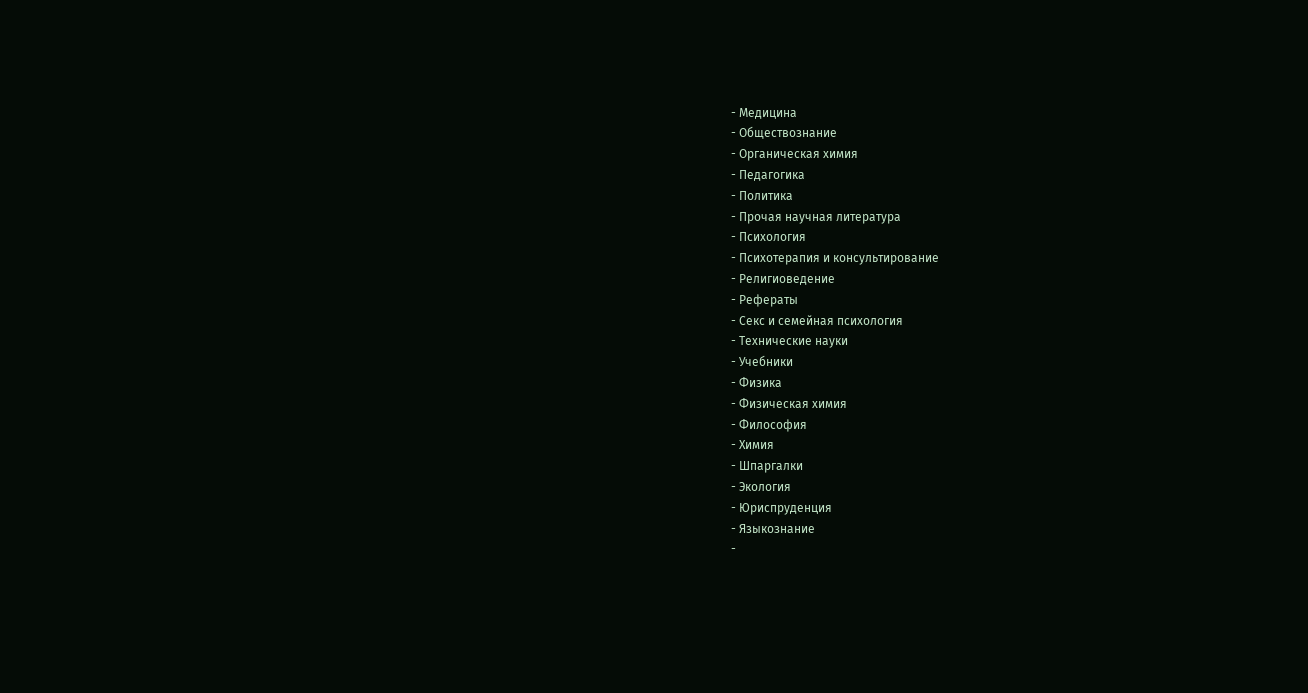- Медицина
- Обществознание
- Органическая химия
- Педагогика
- Политика
- Прочая научная литература
- Психология
- Психотерапия и консультирование
- Религиоведение
- Рефераты
- Секс и семейная психология
- Технические науки
- Учебники
- Физика
- Физическая химия
- Философия
- Химия
- Шпаргалки
- Экология
- Юриспруденция
- Языкознание
-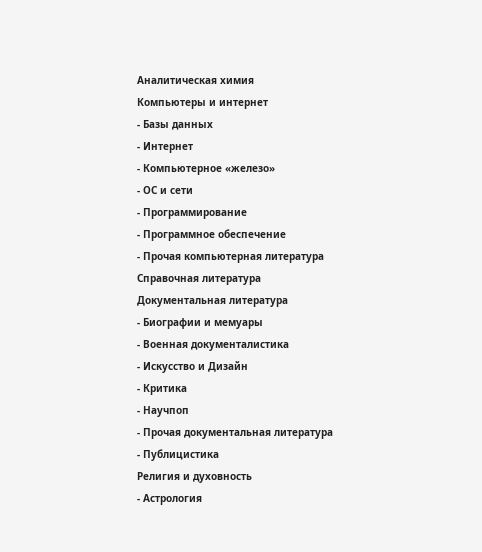Аналитическая химия
Компьютеры и интернет
- Базы данных
- Интернет
- Компьютерное «железо»
- ОС и сети
- Программирование
- Программное обеспечение
- Прочая компьютерная литература
Справочная литература
Документальная литература
- Биографии и мемуары
- Военная документалистика
- Искусство и Дизайн
- Критика
- Научпоп
- Прочая документальная литература
- Публицистика
Религия и духовность
- Астрология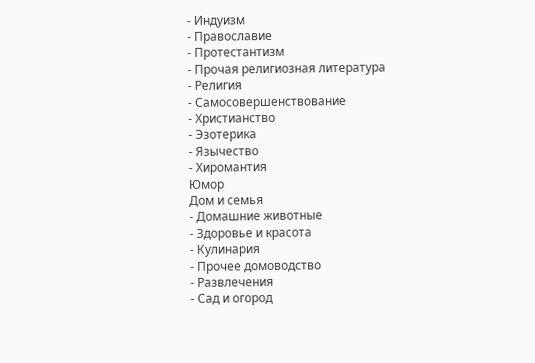- Индуизм
- Православие
- Протестантизм
- Прочая религиозная литература
- Религия
- Самосовершенствование
- Христианство
- Эзотерика
- Язычество
- Хиромантия
Юмор
Дом и семья
- Домашние животные
- Здоровье и красота
- Кулинария
- Прочее домоводство
- Развлечения
- Сад и огород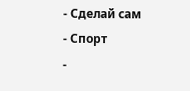- Сделай сам
- Спорт
-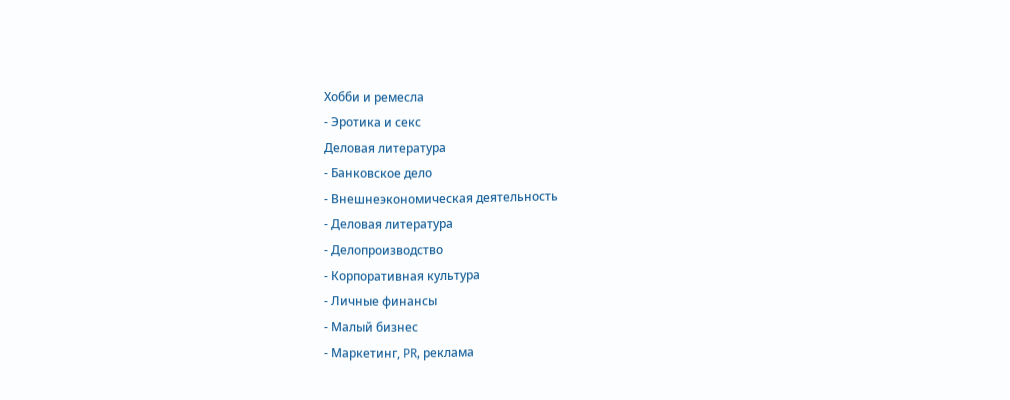Хобби и ремесла
- Эротика и секс
Деловая литература
- Банковское дело
- Внешнеэкономическая деятельность
- Деловая литература
- Делопроизводство
- Корпоративная культура
- Личные финансы
- Малый бизнес
- Маркетинг, PR, реклама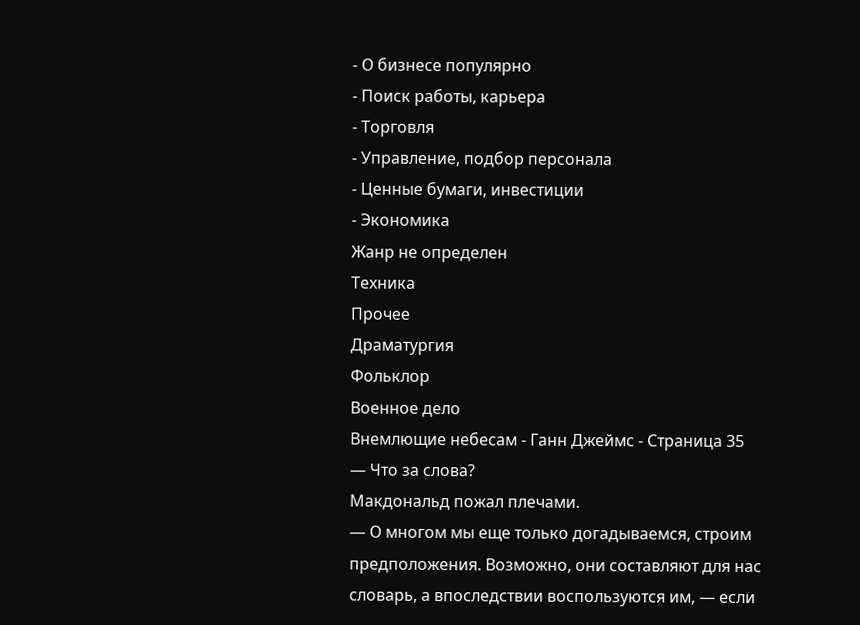- О бизнесе популярно
- Поиск работы, карьера
- Торговля
- Управление, подбор персонала
- Ценные бумаги, инвестиции
- Экономика
Жанр не определен
Техника
Прочее
Драматургия
Фольклор
Военное дело
Внемлющие небесам - Ганн Джеймс - Страница 35
— Что за слова?
Макдональд пожал плечами.
— О многом мы еще только догадываемся, строим предположения. Возможно, они составляют для нас словарь, а впоследствии воспользуются им, — если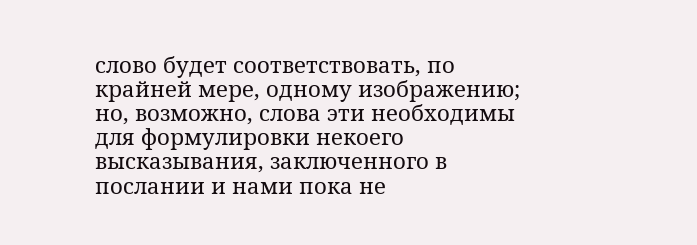слово будет соответствовать, по крайней мере, одному изображению; но, возможно, слова эти необходимы для формулировки некоего высказывания, заключенного в послании и нами пока не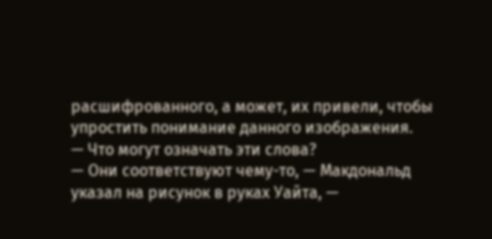расшифрованного, а может, их привели, чтобы упростить понимание данного изображения.
— Что могут означать эти слова?
— Они соответствуют чему-то, — Макдональд указал на рисунок в руках Уайта, —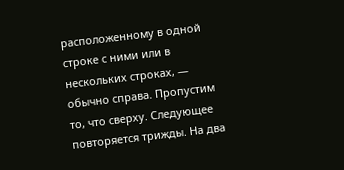расположенному в одной строке с ними или в нескольких строках, — обычно справа. Пропустим то, что сверху. Следующее повторяется трижды. На два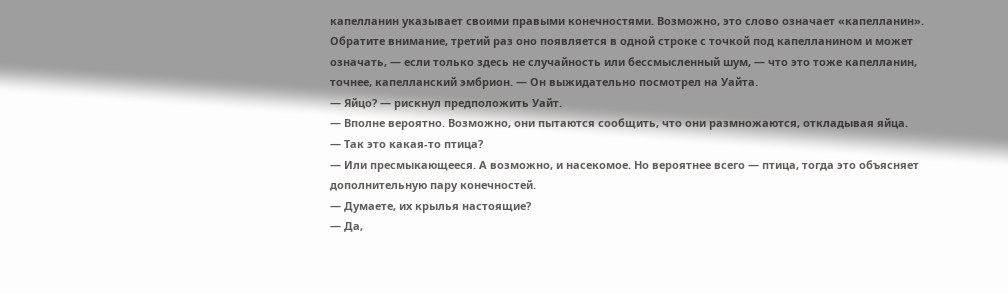капелланин указывает своими правыми конечностями. Возможно, это слово означает «капелланин». Обратите внимание, третий раз оно появляется в одной строке с точкой под капелланином и может означать, — если только здесь не случайность или бессмысленный шум, — что это тоже капелланин, точнее, капелланский эмбрион. — Он выжидательно посмотрел на Уайта.
— Яйцо? — рискнул предположить Уайт.
— Вполне вероятно. Возможно, они пытаются сообщить, что они размножаются, откладывая яйца.
— Так это какая-то птица?
— Или пресмыкающееся. А возможно, и насекомое. Но вероятнее всего — птица, тогда это объясняет дополнительную пару конечностей.
— Думаете, их крылья настоящие?
— Да,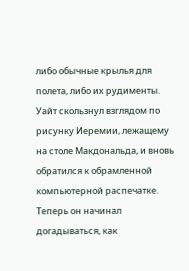либо обычные крылья для полета, либо их рудименты.
Уайт скользнул взглядом по рисунку Иеремии, лежащему на столе Макдональда, и вновь обратился к обрамленной компьютерной распечатке. Теперь он начинал догадываться, как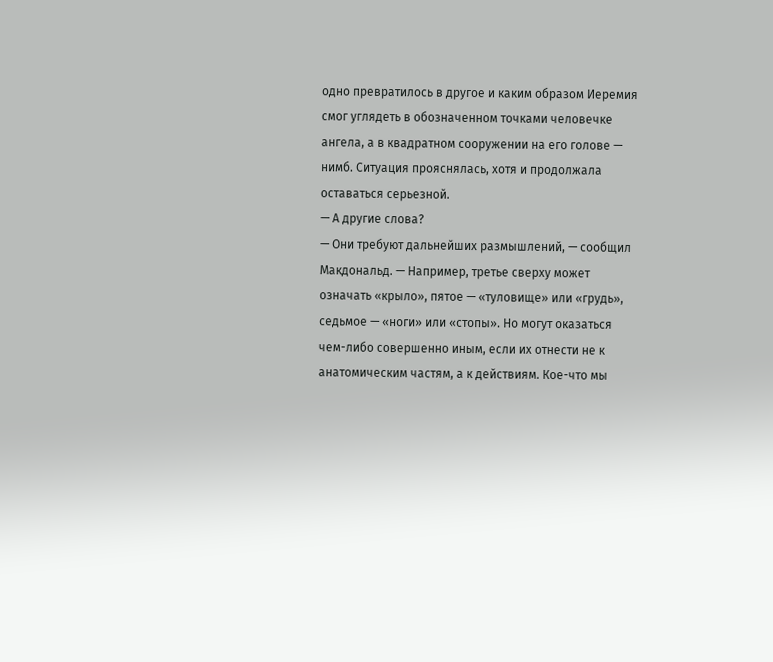одно превратилось в другое и каким образом Иеремия смог углядеть в обозначенном точками человечке ангела, а в квадратном сооружении на его голове — нимб. Ситуация прояснялась, хотя и продолжала оставаться серьезной.
— А другие слова?
— Они требуют дальнейших размышлений, — сообщил Макдональд. — Например, третье сверху может означать «крыло», пятое — «туловище» или «грудь», седьмое — «ноги» или «стопы». Но могут оказаться чем-либо совершенно иным, если их отнести не к анатомическим частям, а к действиям. Кое-что мы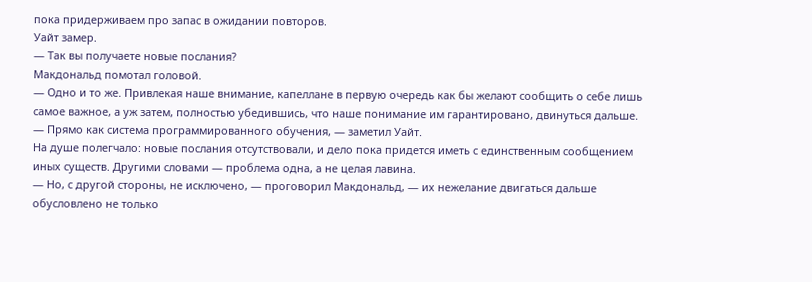пока придерживаем про запас в ожидании повторов.
Уайт замер.
— Так вы получаете новые послания?
Макдональд помотал головой.
— Одно и то же. Привлекая наше внимание, капеллане в первую очередь как бы желают сообщить о себе лишь самое важное, а уж затем, полностью убедившись, что наше понимание им гарантировано, двинуться дальше.
— Прямо как система программированного обучения, — заметил Уайт.
На душе полегчало: новые послания отсутствовали, и дело пока придется иметь с единственным сообщением иных существ. Другими словами — проблема одна, а не целая лавина.
— Но, с другой стороны, не исключено, — проговорил Макдональд, — их нежелание двигаться дальше обусловлено не только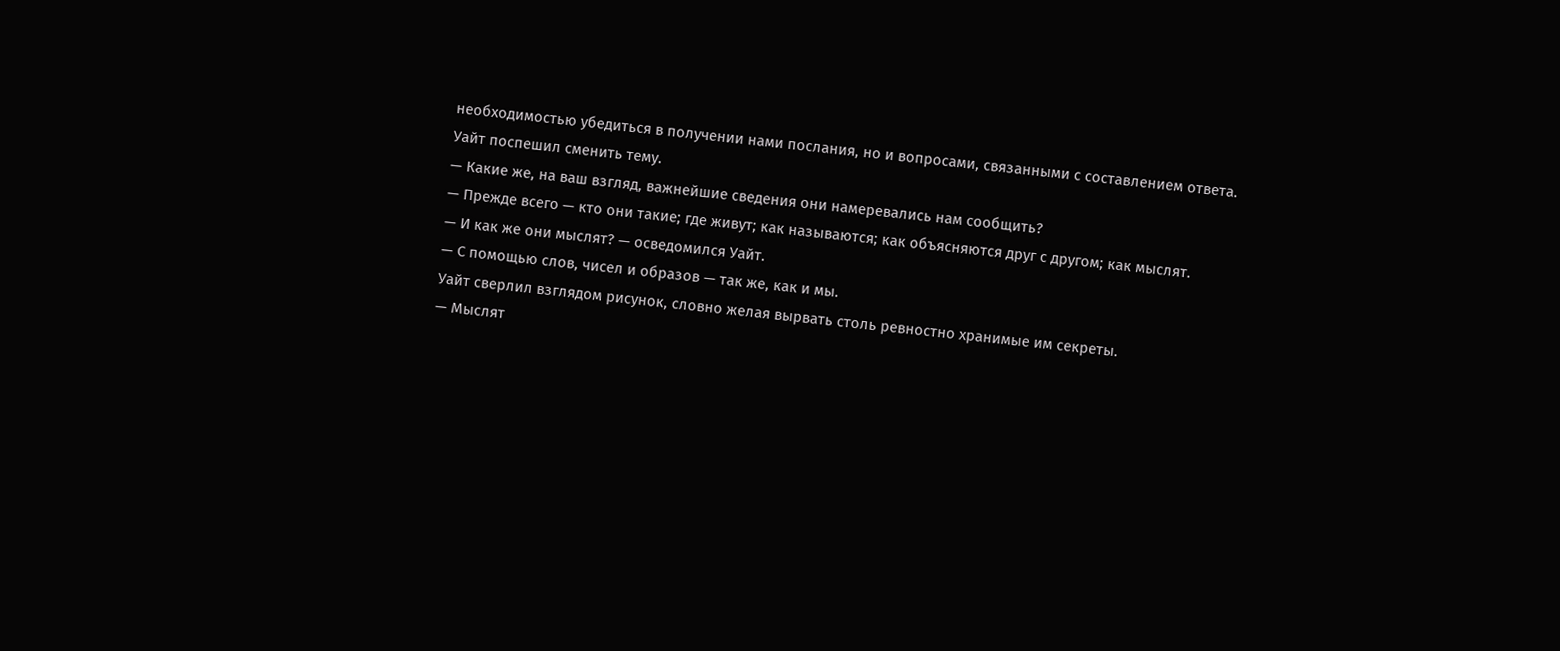необходимостью убедиться в получении нами послания, но и вопросами, связанными с составлением ответа.
Уайт поспешил сменить тему.
— Какие же, на ваш взгляд, важнейшие сведения они намеревались нам сообщить?
— Прежде всего — кто они такие; где живут; как называются; как объясняются друг с другом; как мыслят.
— И как же они мыслят? — осведомился Уайт.
— С помощью слов, чисел и образов — так же, как и мы.
Уайт сверлил взглядом рисунок, словно желая вырвать столь ревностно хранимые им секреты.
— Мыслят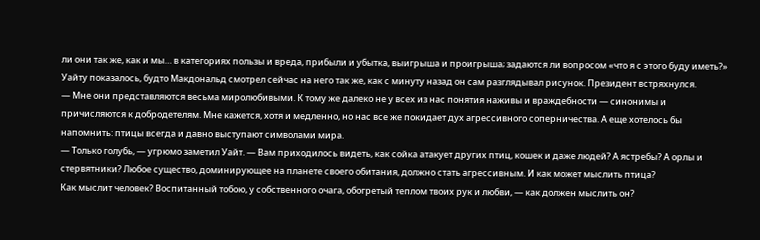ли они так же, как и мы… в категориях пользы и вреда, прибыли и убытка, выигрыша и проигрыша; задаются ли вопросом «что я с этого буду иметь?»
Уайту показалось, будто Макдональд смотрел сейчас на него так же, как с минуту назад он сам разглядывал рисунок. Президент встряхнулся.
— Мне они представляются весьма миролюбивыми. К тому же далеко не у всех из нас понятия наживы и враждебности — синонимы и причисляются к добродетелям. Мне кажется, хотя и медленно, но нас все же покидает дух агрессивного соперничества. А еще хотелось бы напомнить: птицы всегда и давно выступают символами мира.
— Только голубь, — угрюмо заметил Уайт. — Вам приходилось видеть, как сойка атакует других птиц, кошек и даже людей? А ястребы? А орлы и стервятники? Любое существо, доминирующее на планете своего обитания, должно стать агрессивным. И как может мыслить птица?
Как мыслит человек? Воспитанный тобою, у собственного очага, обогретый теплом твоих рук и любви, — как должен мыслить он?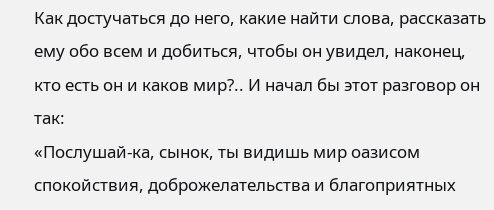Как достучаться до него, какие найти слова, рассказать ему обо всем и добиться, чтобы он увидел, наконец, кто есть он и каков мир?.. И начал бы этот разговор он так:
«Послушай-ка, сынок, ты видишь мир оазисом спокойствия, доброжелательства и благоприятных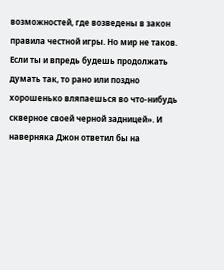возможностей, где возведены в закон правила честной игры. Но мир не таков. Если ты и впредь будешь продолжать думать так, то рано или поздно хорошенько вляпаешься во что-нибудь скверное своей черной задницей». И наверняка Джон ответил бы на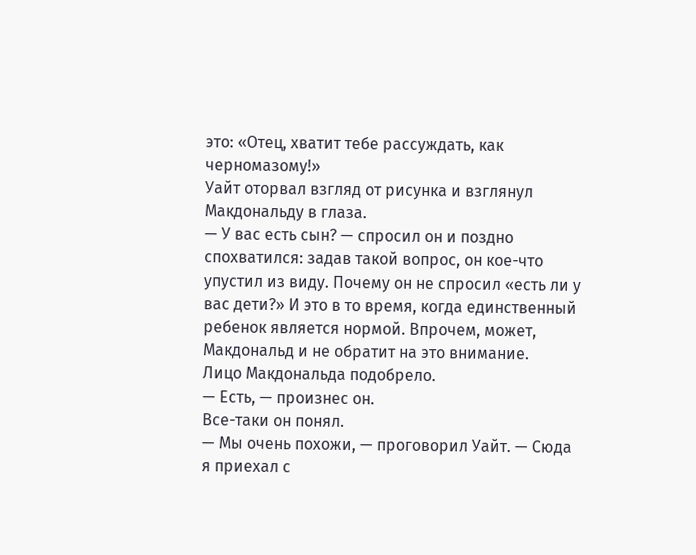это: «Отец, хватит тебе рассуждать, как черномазому!»
Уайт оторвал взгляд от рисунка и взглянул Макдональду в глаза.
— У вас есть сын? — спросил он и поздно спохватился: задав такой вопрос, он кое-что упустил из виду. Почему он не спросил «есть ли у вас дети?» И это в то время, когда единственный ребенок является нормой. Впрочем, может, Макдональд и не обратит на это внимание.
Лицо Макдональда подобрело.
— Есть, — произнес он.
Все-таки он понял.
— Мы очень похожи, — проговорил Уайт. — Сюда я приехал с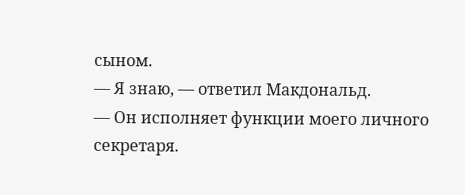сыном.
— Я знаю, — ответил Макдональд.
— Он исполняет функции моего личного секретаря.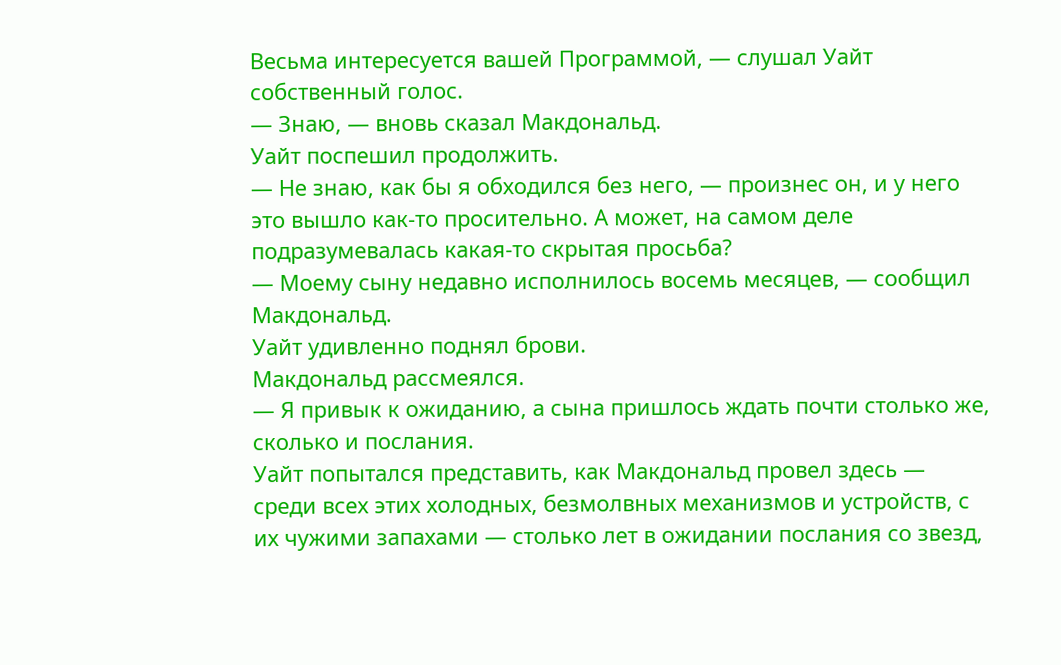Весьма интересуется вашей Программой, — слушал Уайт собственный голос.
— Знаю, — вновь сказал Макдональд.
Уайт поспешил продолжить.
— Не знаю, как бы я обходился без него, — произнес он, и у него это вышло как-то просительно. А может, на самом деле подразумевалась какая-то скрытая просьба?
— Моему сыну недавно исполнилось восемь месяцев, — сообщил Макдональд.
Уайт удивленно поднял брови.
Макдональд рассмеялся.
— Я привык к ожиданию, а сына пришлось ждать почти столько же, сколько и послания.
Уайт попытался представить, как Макдональд провел здесь — среди всех этих холодных, безмолвных механизмов и устройств, с их чужими запахами — столько лет в ожидании послания со звезд,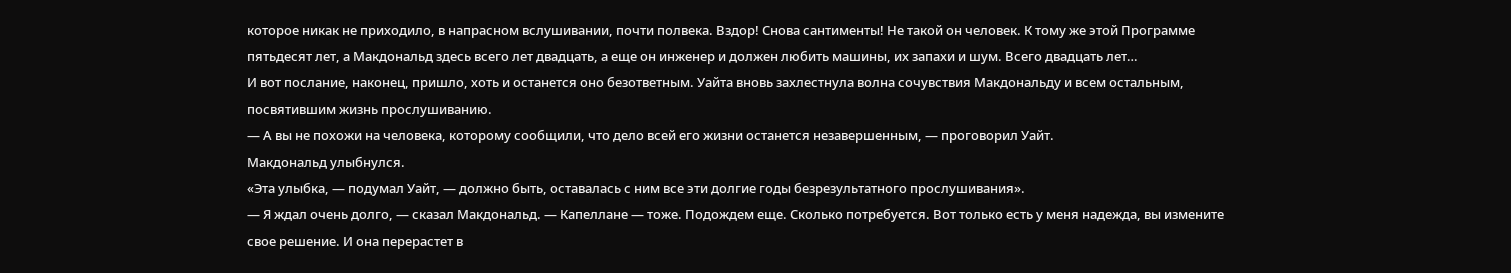которое никак не приходило, в напрасном вслушивании, почти полвека. Вздор! Снова сантименты! Не такой он человек. К тому же этой Программе пятьдесят лет, а Макдональд здесь всего лет двадцать, а еще он инженер и должен любить машины, их запахи и шум. Всего двадцать лет…
И вот послание, наконец, пришло, хоть и останется оно безответным. Уайта вновь захлестнула волна сочувствия Макдональду и всем остальным, посвятившим жизнь прослушиванию.
— А вы не похожи на человека, которому сообщили, что дело всей его жизни останется незавершенным, — проговорил Уайт.
Макдональд улыбнулся.
«Эта улыбка, — подумал Уайт, — должно быть, оставалась с ним все эти долгие годы безрезультатного прослушивания».
— Я ждал очень долго, — сказал Макдональд. — Капеллане — тоже. Подождем еще. Сколько потребуется. Вот только есть у меня надежда, вы измените свое решение. И она перерастет в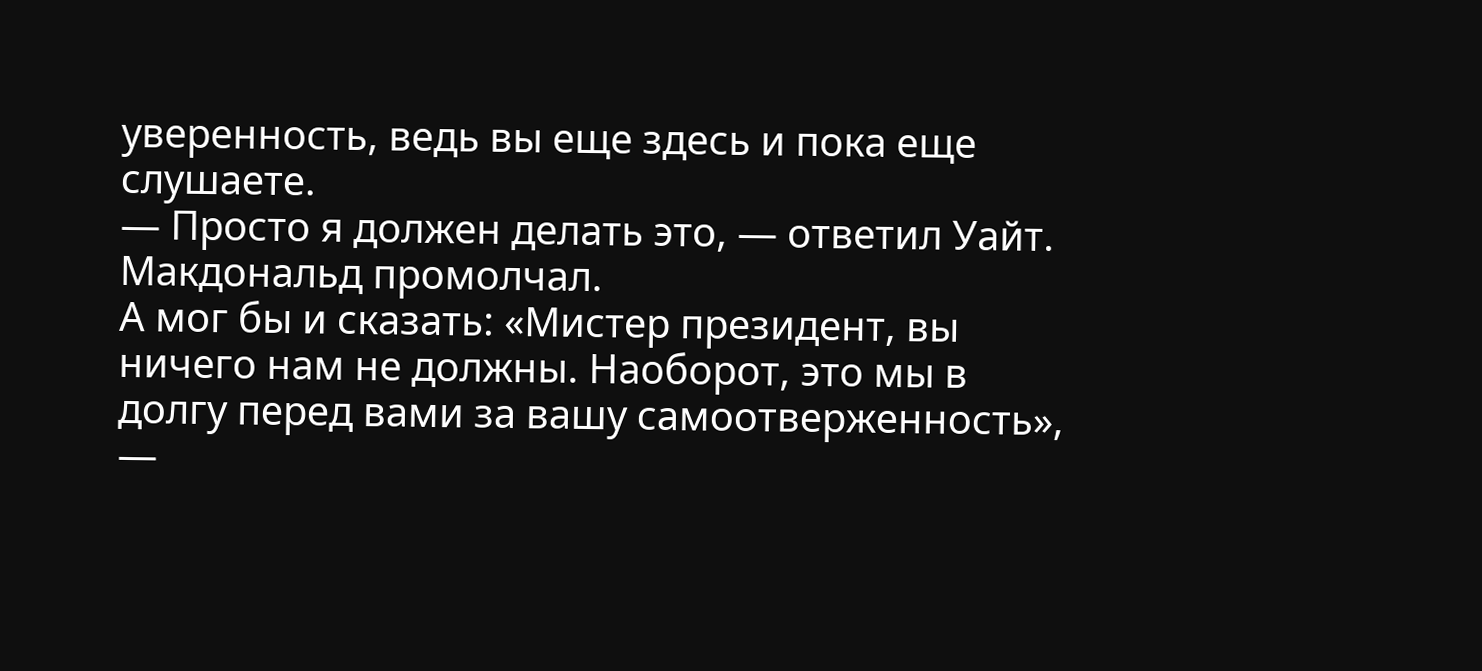уверенность, ведь вы еще здесь и пока еще слушаете.
— Просто я должен делать это, — ответил Уайт.
Макдональд промолчал.
А мог бы и сказать: «Мистер президент, вы ничего нам не должны. Наоборот, это мы в долгу перед вами за вашу самоотверженность», —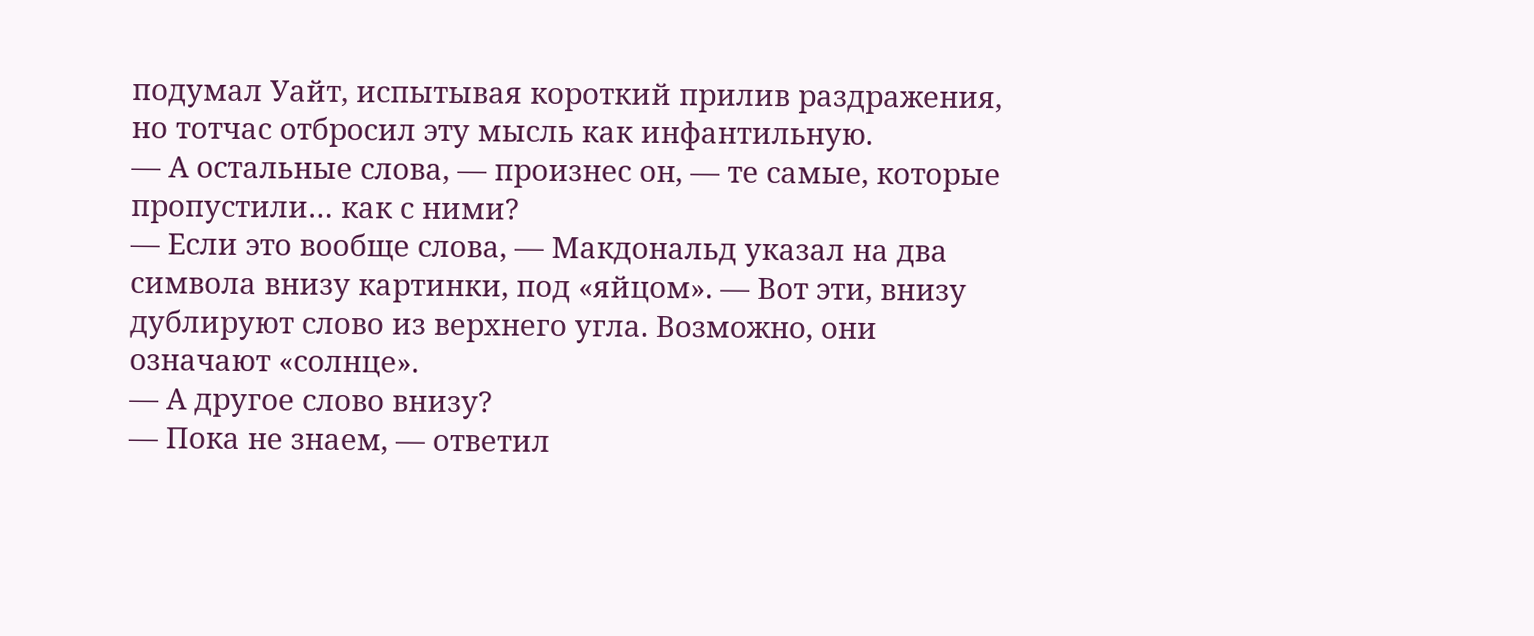подумал Уайт, испытывая короткий прилив раздражения, но тотчас отбросил эту мысль как инфантильную.
— А остальные слова, — произнес он, — те самые, которые пропустили… как с ними?
— Если это вообще слова, — Макдональд указал на два символа внизу картинки, под «яйцом». — Вот эти, внизу дублируют слово из верхнего угла. Возможно, они означают «солнце».
— А другое слово внизу?
— Пока не знаем, — ответил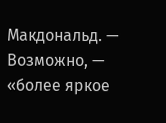Макдональд. — Возможно, — «более яркое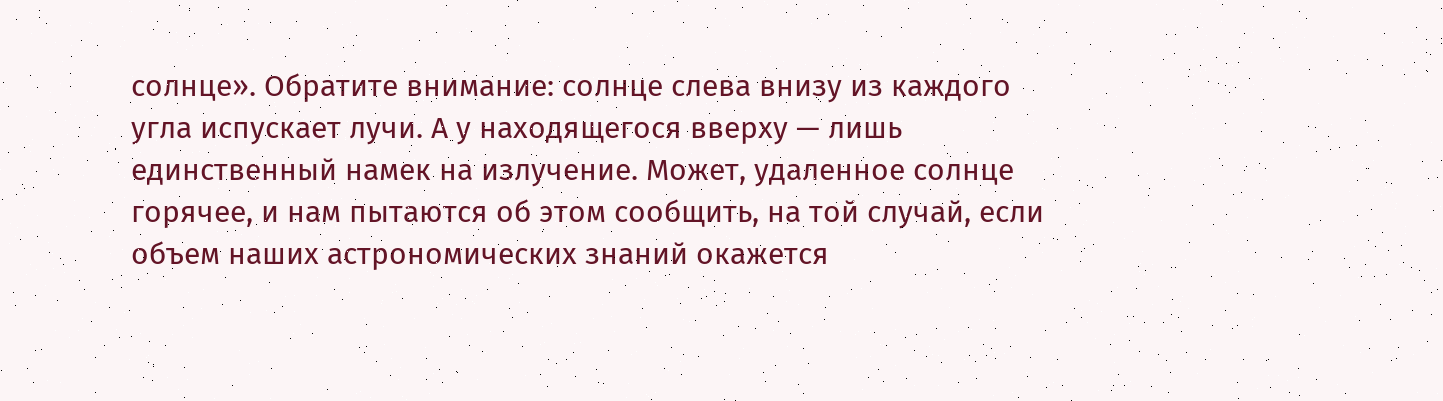солнце». Обратите внимание: солнце слева внизу из каждого угла испускает лучи. А у находящегося вверху — лишь единственный намек на излучение. Может, удаленное солнце горячее, и нам пытаются об этом сообщить, на той случай, если объем наших астрономических знаний окажется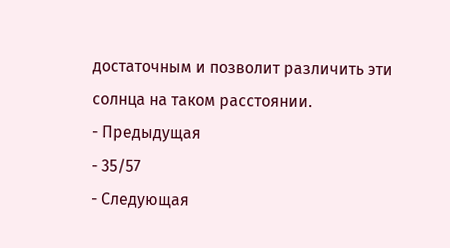достаточным и позволит различить эти солнца на таком расстоянии.
- Предыдущая
- 35/57
- Следующая